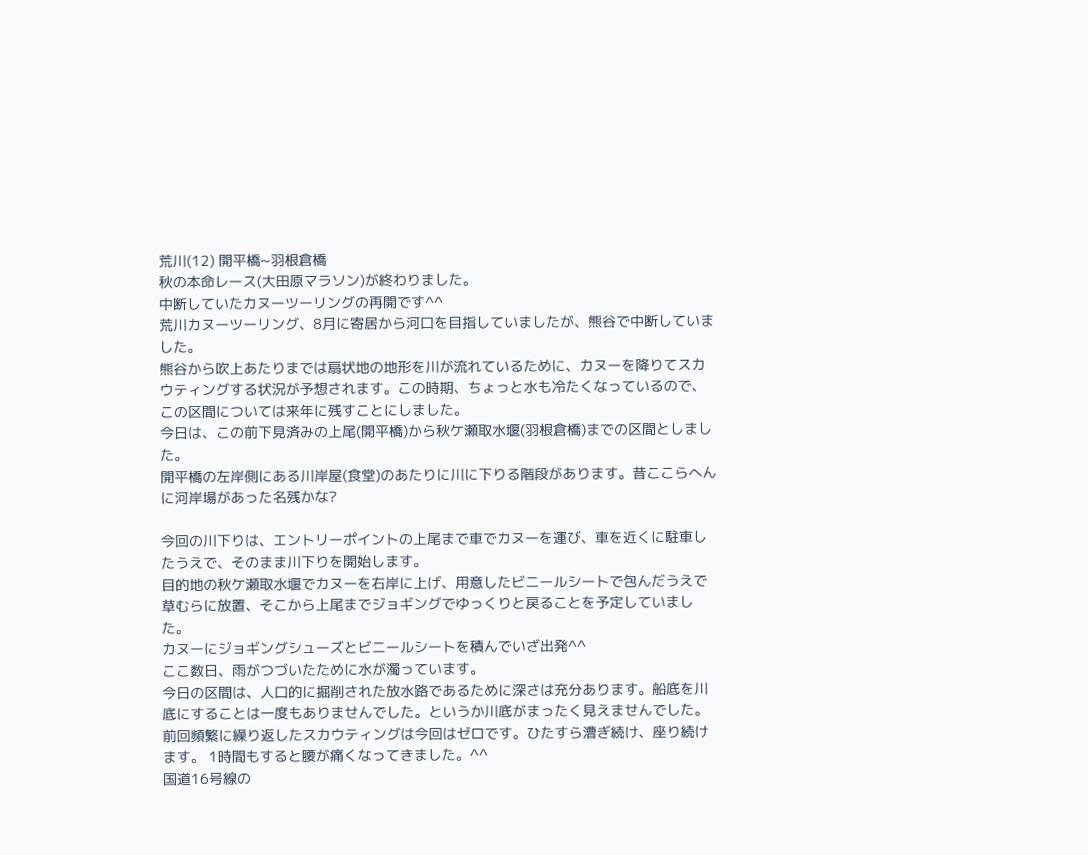荒川(12) 開平橋~羽根倉橋
秋の本命レース(大田原マラソン)が終わりました。
中断していたカヌーツーリングの再開です^^
荒川カヌーツーリング、8月に寄居から河口を目指していましたが、熊谷で中断していました。
熊谷から吹上あたりまでは扇状地の地形を川が流れているために、カヌーを降りてスカウティングする状況が予想されます。この時期、ちょっと水も冷たくなっているので、この区間については来年に残すことにしました。
今日は、この前下見済みの上尾(開平橋)から秋ケ瀬取水堰(羽根倉橋)までの区間としました。
開平橋の左岸側にある川岸屋(食堂)のあたりに川に下りる階段があります。昔ここらへんに河岸場があった名残かな?

今回の川下りは、エントリーポイントの上尾まで車でカヌーを運び、車を近くに駐車したうえで、そのまま川下りを開始します。
目的地の秋ケ瀬取水堰でカヌーを右岸に上げ、用意したビニールシートで包んだうえで草むらに放置、そこから上尾までジョギングでゆっくりと戻ることを予定していました。
カヌーにジョギングシューズとビニールシートを積んでいざ出発^^
ここ数日、雨がつづいたために水が濁っています。
今日の区間は、人口的に掘削された放水路であるために深さは充分あります。船底を川底にすることは一度もありませんでした。というか川底がまったく見えませんでした。
前回頻繁に繰り返したスカウティングは今回はゼロです。ひたすら漕ぎ続け、座り続けます。 1時間もすると腰が痛くなってきました。^^
国道16号線の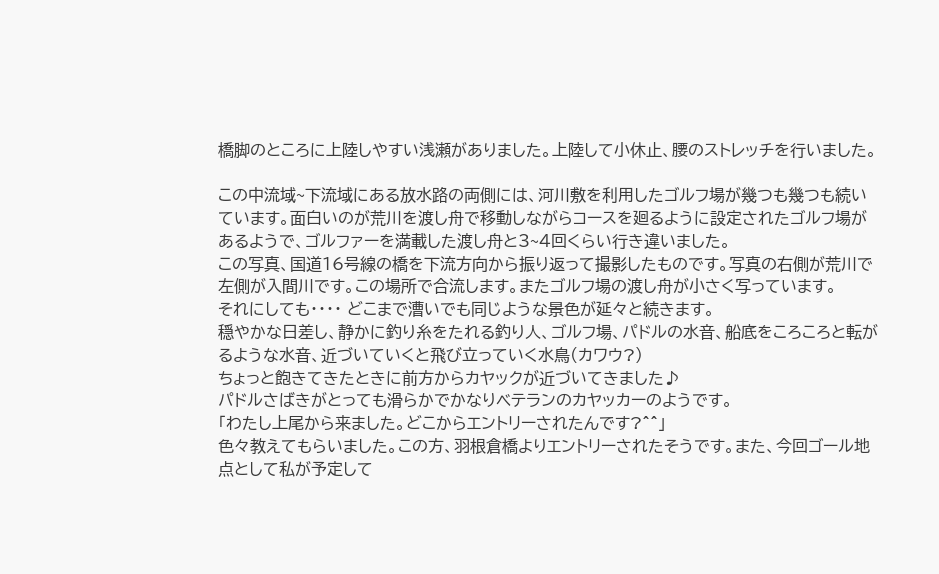橋脚のところに上陸しやすい浅瀬がありました。上陸して小休止、腰のストレッチを行いました。

この中流域~下流域にある放水路の両側には、河川敷を利用したゴルフ場が幾つも幾つも続いています。面白いのが荒川を渡し舟で移動しながらコースを廻るように設定されたゴルフ場があるようで、ゴルファーを満載した渡し舟と3~4回くらい行き違いました。
この写真、国道16号線の橋を下流方向から振り返って撮影したものです。写真の右側が荒川で左側が入間川です。この場所で合流します。またゴルフ場の渡し舟が小さく写っています。
それにしても・・・・ どこまで漕いでも同じような景色が延々と続きます。
穏やかな日差し、静かに釣り糸をたれる釣り人、ゴルフ場、パドルの水音、船底をころころと転がるような水音、近づいていくと飛び立っていく水鳥(カワウ?)
ちょっと飽きてきたときに前方からカヤックが近づいてきました♪
パドルさばきがとっても滑らかでかなりベテランのカヤッカーのようです。
「わたし上尾から来ました。どこからエントリーされたんです?^^」
色々教えてもらいました。この方、羽根倉橋よりエントリーされたそうです。また、今回ゴール地点として私が予定して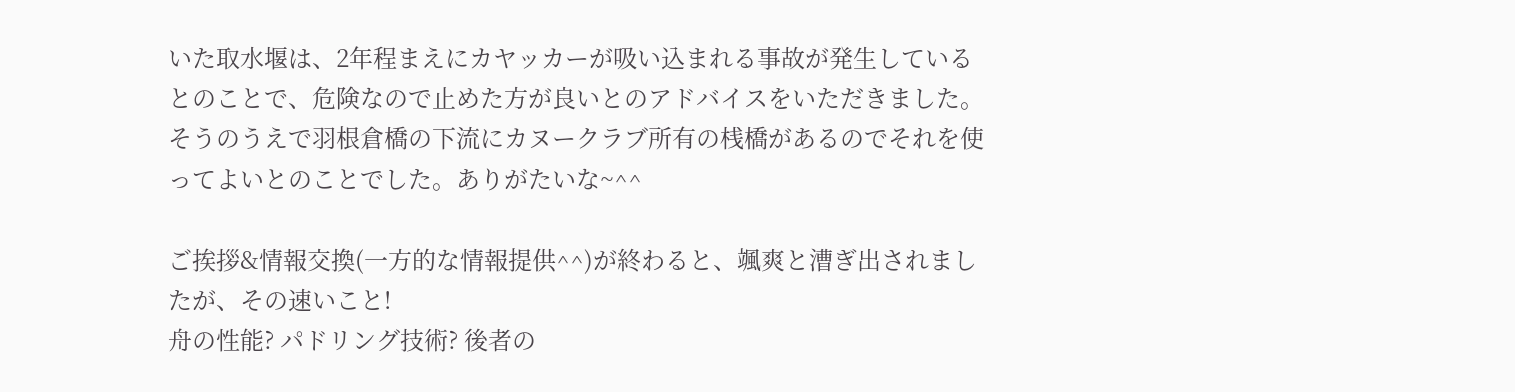いた取水堰は、2年程まえにカヤッカーが吸い込まれる事故が発生しているとのことで、危険なので止めた方が良いとのアドバイスをいただきました。そうのうえで羽根倉橋の下流にカヌークラブ所有の桟橋があるのでそれを使ってよいとのことでした。ありがたいな~^^

ご挨拶&情報交換(一方的な情報提供^^)が終わると、颯爽と漕ぎ出されましたが、その速いこと!
舟の性能? パドリング技術? 後者の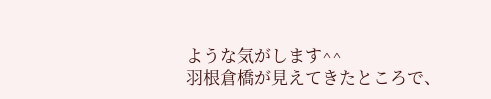ような気がします^^
羽根倉橋が見えてきたところで、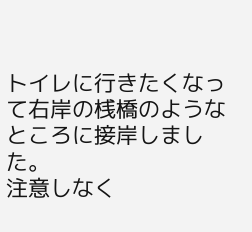トイレに行きたくなって右岸の桟橋のようなところに接岸しました。
注意しなく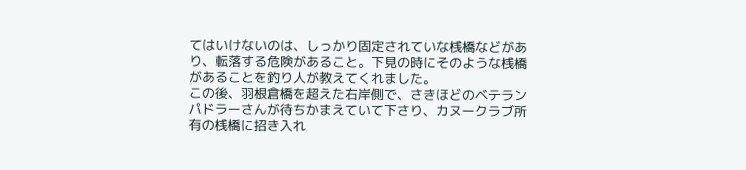てはいけないのは、しっかり固定されていな桟橋などがあり、転落する危険があること。下見の時にそのような桟橋があることを釣り人が教えてくれました。
この後、羽根倉橋を超えた右岸側で、さきほどのベテランパドラーさんが待ちかまえていて下さり、カヌークラブ所有の桟橋に招き入れ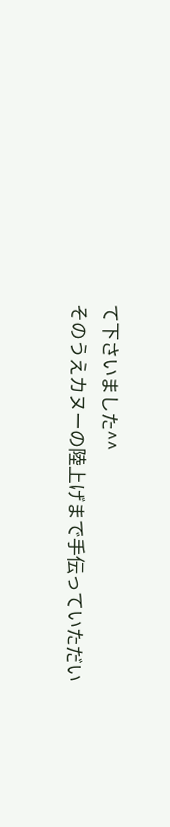て下さいました^^
そのうえカヌーの陸上げまで手伝っていただい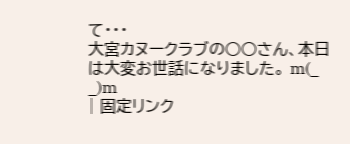て・・・
大宮カヌークラブの○○さん、本日は大変お世話になりました。 m(_ _)m
| 固定リンク